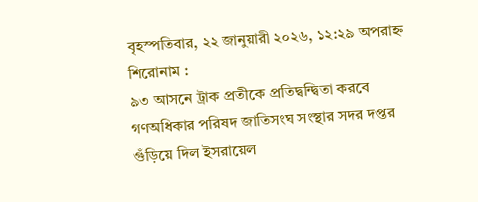বৃহস্পতিবার, ২২ জানুয়ারী ২০২৬, ১২:২৯ অপরাহ্ন
শিরোনাম :
৯৩ আসনে ট্রাক প্রতীকে প্রতিদ্বন্দ্বিতা করবে গণঅধিকার পরিষদ জাতিসংঘ সংস্থার সদর দপ্তর গুঁড়িয়ে দিল ইসরায়েল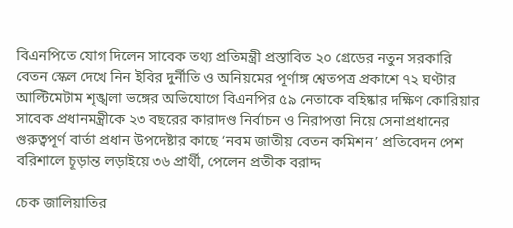বিএনপিতে যোগ দিলেন সাবেক তথ্য প্রতিমন্ত্রী প্রস্তাবিত ২০ গ্রেডের নতুন সরকারি বেতন স্কেল দেখে নিন ইবির দুর্নীতি ও অনিয়মের পূর্ণাঙ্গ শ্বেতপত্র প্রকাশে ৭২ ঘণ্টার আল্টিমেটাম শৃঙ্খলা ভঙ্গের অভিযোগে বিএনপির ৫৯ নেতাকে বহিষ্কার দক্ষিণ কোরিয়ার সাবেক প্রধানমন্ত্রীকে ২৩ বছরের কারাদণ্ড নির্বাচন ও নিরাপত্তা নিয়ে সেনাপ্রধানের গুরুত্বপূর্ণ বার্তা প্রধান উপদেষ্টার কাছে ‘নবম জাতীয় বেতন কমিশন’ প্রতিবেদন পেশ বরিশালে চূড়ান্ত লড়াইয়ে ৩৬ প্রার্থী, পেলেন প্রতীক বরাদ্দ

চেক জালিয়াতির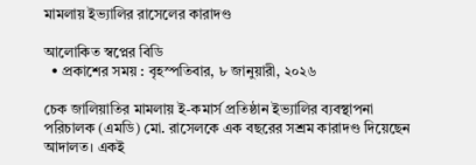মামলায় ইভ্যালির রাসেলের কারাদণ্ড

আলোকিত স্বপ্নের বিডি
  • প্রকাশের সময় : বৃহস্পতিবার, ৮ জানুয়ারী, ২০২৬

চেক জালিয়াতির মামলায় ই-কমার্স প্রতিষ্ঠান ইভ্যালির ব্যবস্থাপনা পরিচালক (এমডি) মো. রাসেলকে এক বছরের সশ্রম কারাদণ্ড দিয়েছেন আদালত। একই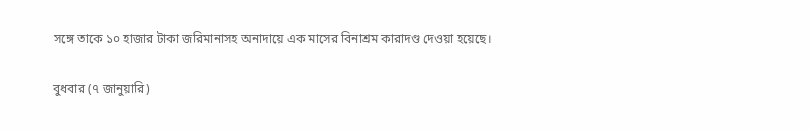সঙ্গে তাকে ১০ হাজার টাকা জরিমানাসহ অনাদায়ে এক মাসের বিনাশ্রম কারাদণ্ড দেওয়া হয়েছে।

বুধবার (৭ জানুয়ারি)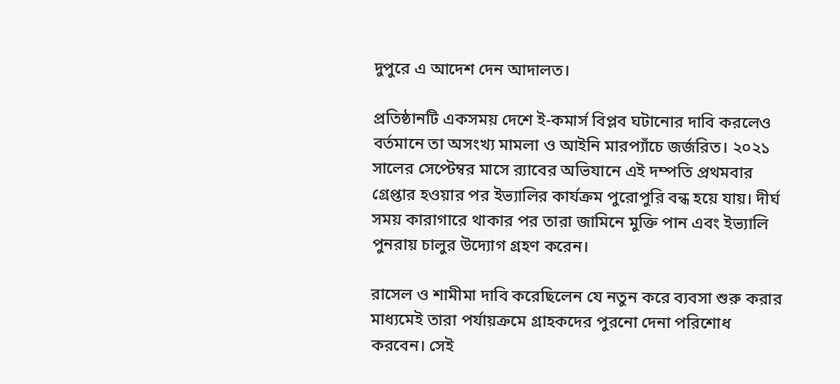দুপুরে এ আদেশ দেন আদালত।

প্রতিষ্ঠানটি একসময় দেশে ই-কমার্স বিপ্লব ঘটানোর দাবি করলেও বর্তমানে তা অসংখ্য মামলা ও আইনি মারপ্যাঁচে জর্জরিত। ২০২১ সালের সেপ্টেম্বর মাসে র‍্যাবের অভিযানে এই দম্পতি প্রথমবার গ্রেপ্তার হওয়ার পর ইভ্যালির কার্যক্রম পুরোপুরি বন্ধ হয়ে যায়। দীর্ঘ সময় কারাগারে থাকার পর তারা জামিনে মুক্তি পান এবং ইভ্যালি পুনরায় চালুর উদ্যোগ গ্রহণ করেন।

রাসেল ও শামীমা দাবি করেছিলেন যে নতুন করে ব্যবসা শুরু করার মাধ্যমেই তারা পর্যায়ক্রমে গ্রাহকদের পুরনো দেনা পরিশোধ করবেন। সেই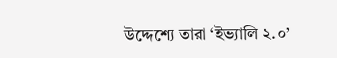উদ্দেশ্যে তারা ‘ইভ্যালি ২.০’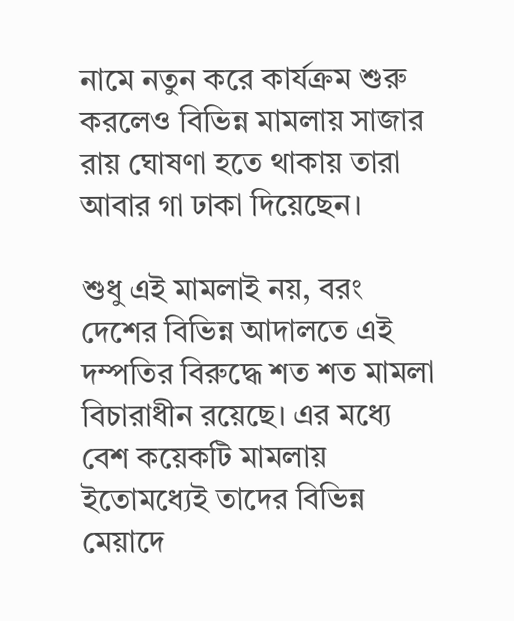নামে নতুন করে কার্যক্রম শুরু করলেও বিভিন্ন মামলায় সাজার রায় ঘোষণা হতে থাকায় তারা আবার গা ঢাকা দিয়েছেন।

শুধু এই মামলাই নয়, বরং দেশের বিভিন্ন আদালতে এই দম্পতির বিরুদ্ধে শত শত মামলা বিচারাধীন রয়েছে। এর মধ্যে বেশ কয়েকটি মামলায় ইতোমধ্যেই তাদের বিভিন্ন মেয়াদে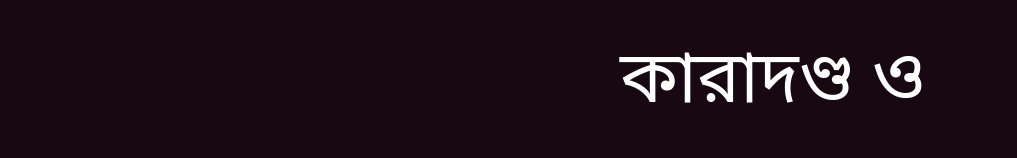কারাদণ্ড ও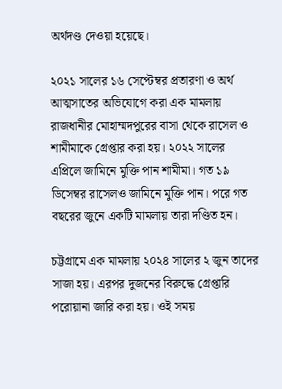অর্থদণ্ড দেওয়া হয়েছে।

২০২১ সালের ১৬ সেপ্টেম্বর প্রতারণা ও অর্থ আত্মসাতের অভিযোগে করা এক মামলায় রাজধানীর মোহাম্মদপুরের বাসা থেকে রাসেল ও শামীমাকে গ্রেপ্তার করা হয়। ২০২২ সালের এপ্রিলে জামিনে মুক্তি পান শামীমা। গত ১৯ ডিসেম্বর রাসেলও জামিনে মুক্তি পান। পরে গত বছরের জুনে একটি মামলায় তারা দণ্ডিত হন।

চট্টগ্রামে এক মামলায় ২০২৪ সালের ২ জুন তাদের সাজা হয়। এরপর দুজনের বিরুদ্ধে গ্রেপ্তারি পরোয়ানা জারি করা হয়। ওই সময়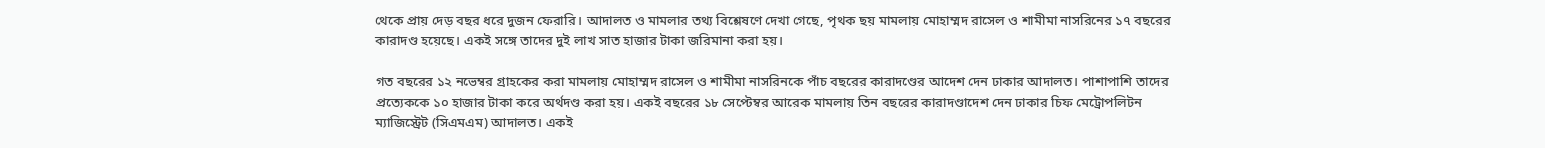থেকে প্রায় দেড় বছর ধরে দুজন ফেরারি। আদালত ও মামলার তথ্য বিশ্লেষণে দেখা গেছে, পৃথক ছয় মামলায় মোহাম্মদ রাসেল ও শামীমা নাসরিনের ১৭ বছরের কারাদণ্ড হয়েছে। একই সঙ্গে তাদের দুই লাখ সাত হাজার টাকা জরিমানা করা হয়।

গত বছরের ১২ নভেম্বর গ্রাহকের করা মামলায় মোহাম্মদ রাসেল ও শামীমা নাসরিনকে পাঁচ বছরের কারাদণ্ডের আদেশ দেন ঢাকার আদালত। পাশাপাশি তাদের প্রত্যেককে ১০ হাজার টাকা করে অর্থদণ্ড করা হয়। একই বছরের ১৮ সেপ্টেম্বর আরেক মামলায় তিন বছরের কারাদণ্ডাদেশ দেন ঢাকার চিফ মেট্রোপলিটন ম্যাজিস্ট্রেট (সিএমএম) আদালত। একই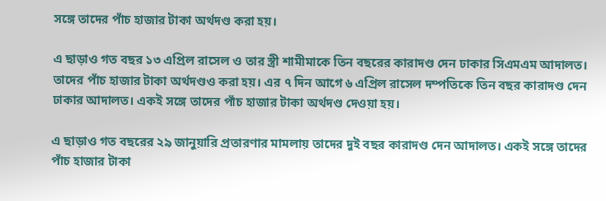সঙ্গে তাদের পাঁচ হাজার টাকা অর্থদণ্ড করা হয়।

এ ছাড়াও গত বছর ১৩ এপ্রিল রাসেল ও তার স্ত্রী শামীমাকে তিন বছরের কারাদণ্ড দেন ঢাকার সিএমএম আদালত। তাদের পাঁচ হাজার টাকা অর্থদণ্ডও করা হয়। এর ৭ দিন আগে ৬ এপ্রিল রাসেল দম্পতিকে তিন বছর কারাদণ্ড দেন ঢাকার আদালত। একই সঙ্গে তাদের পাঁচ হাজার টাকা অর্থদণ্ড দেওয়া হয়।

এ ছাড়াও গত বছরের ২৯ জানুয়ারি প্রতারণার মামলায় তাদের দুই বছর কারাদণ্ড দেন আদালত। একই সঙ্গে তাদের পাঁচ হাজার টাকা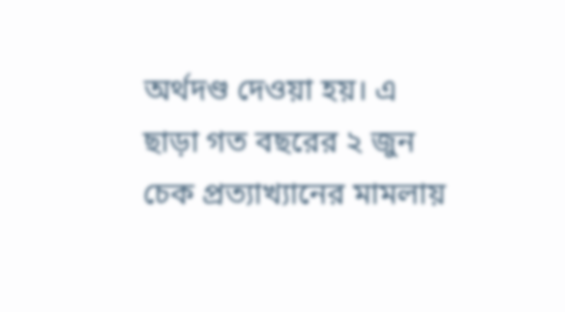অর্থদণ্ড দেওয়া হয়। এ ছাড়া গত বছরের ২ জুন চেক প্রত্যাখ্যানের মামলায়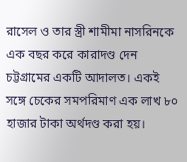রাসেল ও তার স্ত্রী শামীমা নাসরিনকে এক বছর করে কারাদণ্ড দেন চট্টগ্রামের একটি আদালত। একই সঙ্গে চেকের সমপরিমাণ এক লাখ ৮০ হাজার টাকা অর্থদণ্ড করা হয়।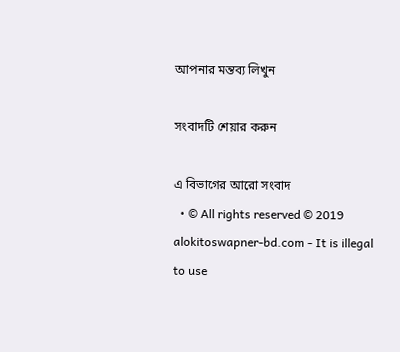আপনার মন্তব্য লিখুন

সংবাদটি শেয়ার করুন

এ বিভাগের আরো সংবাদ
  • © All rights reserved © 2019 alokitoswapner-bd.com - It is illegal to use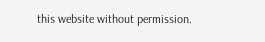this website without permission.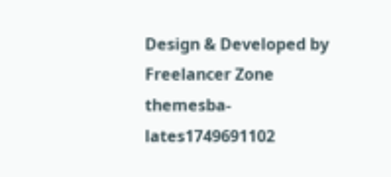Design & Developed by Freelancer Zone
themesba-lates1749691102